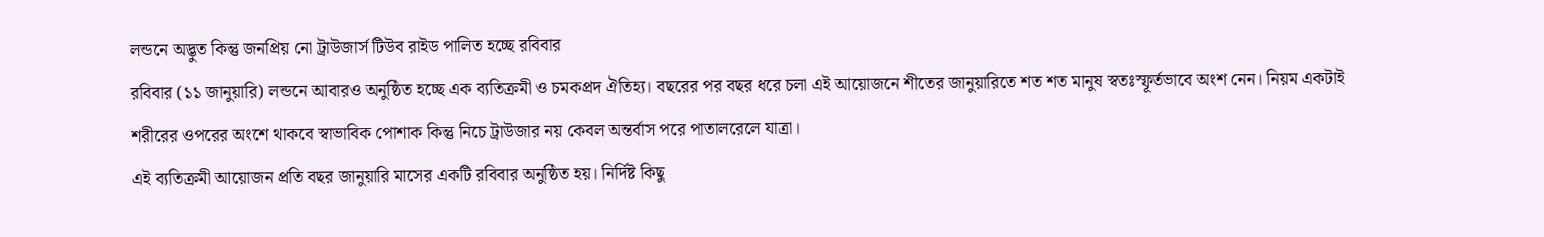লন্ডনে অদ্ভুত কিন্তু জনপ্রিয় নো ট্রাউজার্স টিউব রাইড পালিত হচ্ছে রবিবার
রবিবার (১১ জানুয়ারি) লন্ডনে আবারও অনুষ্ঠিত হচ্ছে এক ব্যতিক্রমী ও চমকপ্রদ ঐতিহ্য। বছরের পর বছর ধরে চলা এই আয়োজনে শীতের জানুয়ারিতে শত শত মানুষ স্বতঃস্ফূর্তভাবে অংশ নেন। নিয়ম একটাই শরীরের ওপরের অংশে থাকবে স্বাভাবিক পোশাক কিন্তু নিচে ট্রাউজার নয় কেবল অন্তর্বাস পরে পাতালরেলে যাত্রা।
এই ব্যতিক্রমী আয়োজন প্রতি বছর জানুয়ারি মাসের একটি রবিবার অনুষ্ঠিত হয়। নির্দিষ্ট কিছু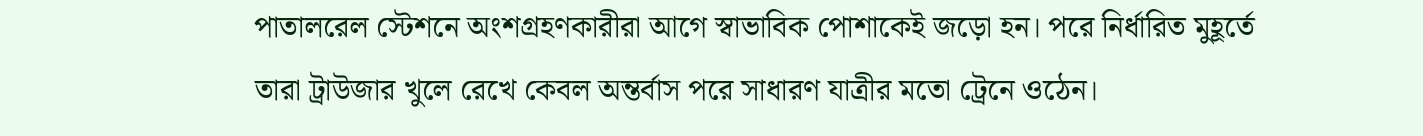পাতালরেল স্টেশনে অংশগ্রহণকারীরা আগে স্বাভাবিক পোশাকেই জড়ো হন। পরে নির্ধারিত মুহূর্তে তারা ট্রাউজার খুলে রেখে কেবল অন্তর্বাস পরে সাধারণ যাত্রীর মতো ট্রেনে ওঠেন।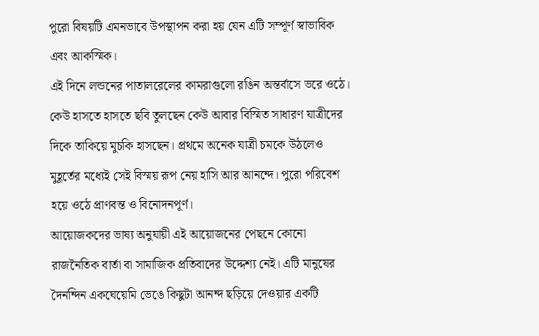পুরো বিষয়টি এমনভাবে উপস্থাপন করা হয় যেন এটি সম্পূর্ণ স্বাভাবিক এবং আকস্মিক।
এই দিনে লন্ডনের পাতালরেলের কামরাগুলো রঙিন অন্তর্বাসে ভরে ওঠে। কেউ হাসতে হাসতে ছবি তুলছেন কেউ আবার বিস্মিত সাধারণ যাত্রীদের দিকে তাকিয়ে মুচকি হাসছেন। প্রথমে অনেক যাত্রী চমকে উঠলেও মুহূর্তের মধ্যেই সেই বিস্ময় রূপ নেয় হাসি আর আনন্দে। পুরো পরিবেশ হয়ে ওঠে প্রাণবন্ত ও বিনোদনপূর্ণ।
আয়োজকদের ভাষ্য অনুযায়ী এই আয়োজনের পেছনে কোনো রাজনৈতিক বার্তা বা সামাজিক প্রতিবাদের উদ্দেশ্য নেই। এটি মানুষের দৈনন্দিন একঘেয়েমি ভেঙে কিছুটা আনন্দ ছড়িয়ে দেওয়ার একটি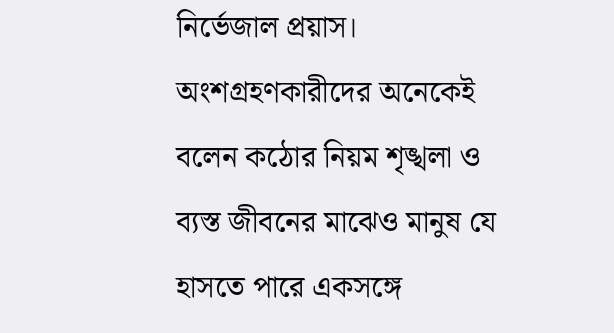নির্ভেজাল প্রয়াস। অংশগ্রহণকারীদের অনেকেই বলেন কঠোর নিয়ম শৃঙ্খলা ও ব্যস্ত জীবনের মাঝেও মানুষ যে হাসতে পারে একসঙ্গে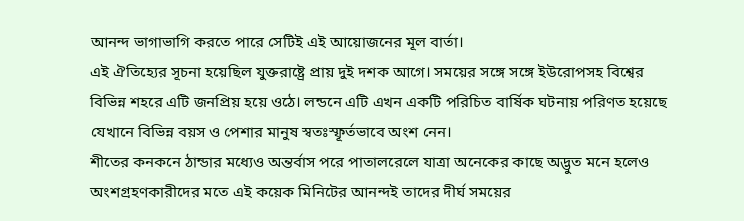আনন্দ ভাগাভাগি করতে পারে সেটিই এই আয়োজনের মূল বার্তা।
এই ঐতিহ্যের সূচনা হয়েছিল যুক্তরাষ্ট্রে প্রায় দুই দশক আগে। সময়ের সঙ্গে সঙ্গে ইউরোপসহ বিশ্বের বিভিন্ন শহরে এটি জনপ্রিয় হয়ে ওঠে। লন্ডনে এটি এখন একটি পরিচিত বার্ষিক ঘটনায় পরিণত হয়েছে যেখানে বিভিন্ন বয়স ও পেশার মানুষ স্বতঃস্ফূর্তভাবে অংশ নেন।
শীতের কনকনে ঠান্ডার মধ্যেও অন্তর্বাস পরে পাতালরেলে যাত্রা অনেকের কাছে অদ্ভুত মনে হলেও অংশগ্রহণকারীদের মতে এই কয়েক মিনিটের আনন্দই তাদের দীর্ঘ সময়ের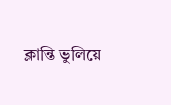ক্লান্তি ভুলিয়ে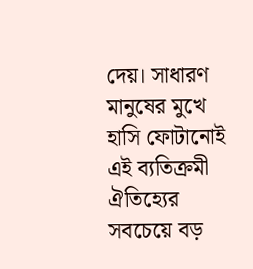দেয়। সাধারণ মানুষের মুখে হাসি ফোটানোই এই ব্যতিক্রমী ঐতিহ্যের সবচেয়ে বড়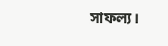সাফল্য।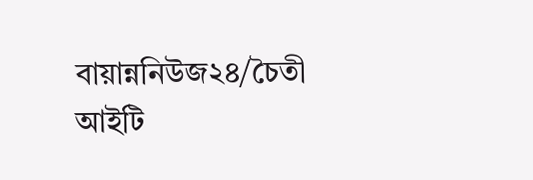বায়ান্ননিউজ২৪/চৈতী
আইটি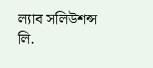ল্যাব সলিউশন্স লি.